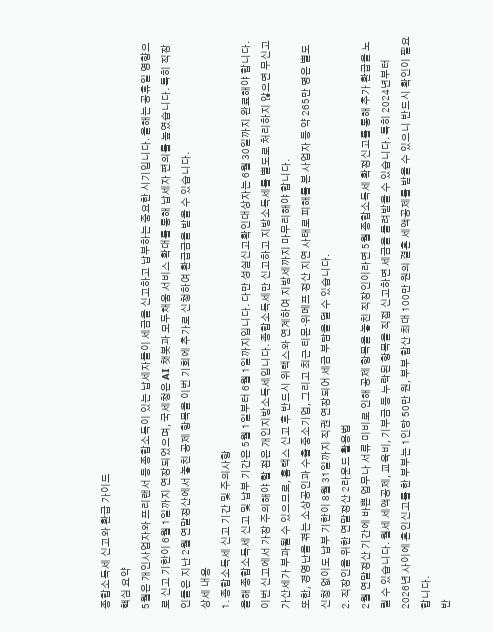종합소득세 신고와 환급 가이드
핵심 요약
5월은 개인사업자와 프리랜서 등 종합소득이 있는 납세자들이 세금을 신고하고 납부하는 중요한 시기입니다. 올해는 공휴일 영향으로 신고 기한이 6월 1일까지 연장되었으며, 국세청은 AI 챗봇과 모두채움 서비스 확대를 통해 납세자 편의를 높였습니다. 특히 직장인들은 지난 2월 연말정산에서 놓친 공제 항목을 이번 기회에 추가로 신청하여 환급금을 받을 수 있습니다.
상세 내용
1. 종합소득세 신고 기간 및 주의사항
올해 종합소득세 신고 및 납부 기간은 5월 1일부터 6월 1일까지입니다. 다만 성실신고확인대상자는 6월 30일까지 완료해야 합니다. 이번 신고에서 가장 주의해야 할 점은 개인지방소득세입니다. 종합소득세만 신고하고 지방소득세를 별도로 처리하지 않으면 무신고가산세가 부과될 수 있으므로, 홈택스 신고 후 반드시 위택스와 연계하여 지방세까지 마무리해야 합니다.
또한, 경영난을 겪는 소상공인과 수출 중소기업, 그리고 최근 티몬·위메프 정산 지연 사태로 피해를 본 사업자 등 약 265만 명은 별도 신청 없이도 납부 기한이 8월 31일까지 직권 연장되어 세금 부담을 덜 수 있습니다.
2. 직장인을 위한 연말정산 2라운드 활용법
2월 연말정산 기간에 바쁜 업무나 서류 미비로 인해 공제 항목을 놓친 직장인이라면 5월 종합소득세 확정신고를 통해 추가 환급을 노릴 수 있습니다. 월세 세액공제, 교육비, 기부금 등 누락된 항목을 직접 신고하면 세금을 돌려받을 수 있습니다. 특히 2024년부터 2026년 사이에 혼인신고를 한 부부는 1인당 50만 원, 부부 합산 최대 100만 원의 결혼 세액공제를 받을 수 있으니 반드시 확인이 필요합니다.
반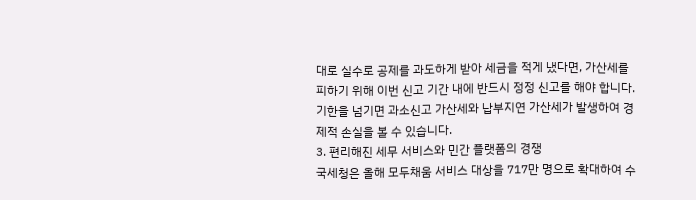대로 실수로 공제를 과도하게 받아 세금을 적게 냈다면, 가산세를 피하기 위해 이번 신고 기간 내에 반드시 정정 신고를 해야 합니다. 기한을 넘기면 과소신고 가산세와 납부지연 가산세가 발생하여 경제적 손실을 볼 수 있습니다.
3. 편리해진 세무 서비스와 민간 플랫폼의 경쟁
국세청은 올해 모두채움 서비스 대상을 717만 명으로 확대하여 수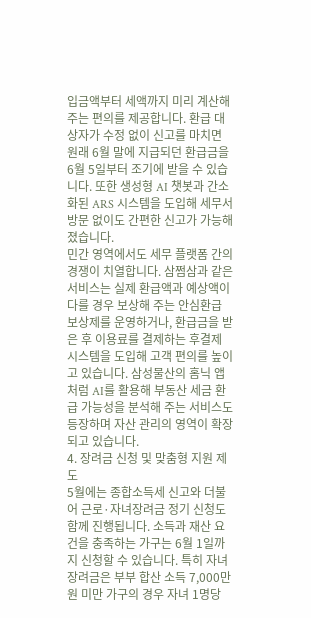입금액부터 세액까지 미리 계산해 주는 편의를 제공합니다. 환급 대상자가 수정 없이 신고를 마치면 원래 6월 말에 지급되던 환급금을 6월 5일부터 조기에 받을 수 있습니다. 또한 생성형 AI 챗봇과 간소화된 ARS 시스템을 도입해 세무서 방문 없이도 간편한 신고가 가능해졌습니다.
민간 영역에서도 세무 플랫폼 간의 경쟁이 치열합니다. 삼쩜삼과 같은 서비스는 실제 환급액과 예상액이 다를 경우 보상해 주는 안심환급 보상제를 운영하거나, 환급금을 받은 후 이용료를 결제하는 후결제 시스템을 도입해 고객 편의를 높이고 있습니다. 삼성물산의 홈닉 앱처럼 AI를 활용해 부동산 세금 환급 가능성을 분석해 주는 서비스도 등장하며 자산 관리의 영역이 확장되고 있습니다.
4. 장려금 신청 및 맞춤형 지원 제도
5월에는 종합소득세 신고와 더불어 근로·자녀장려금 정기 신청도 함께 진행됩니다. 소득과 재산 요건을 충족하는 가구는 6월 1일까지 신청할 수 있습니다. 특히 자녀장려금은 부부 합산 소득 7,000만 원 미만 가구의 경우 자녀 1명당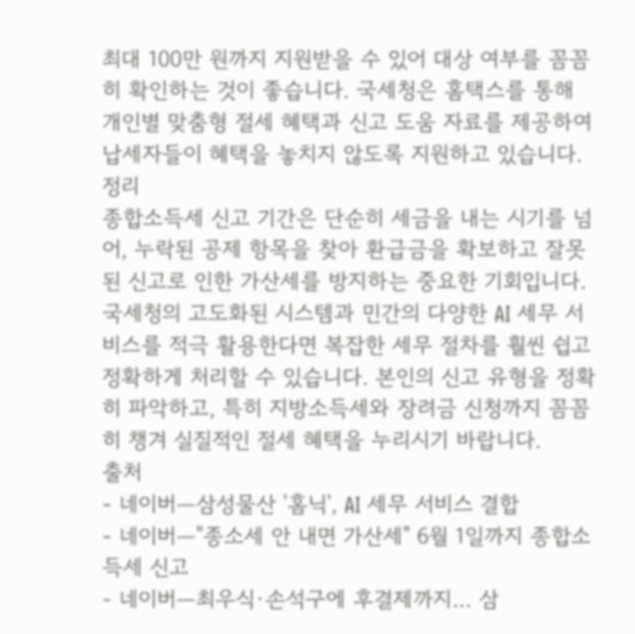최대 100만 원까지 지원받을 수 있어 대상 여부를 꼼꼼히 확인하는 것이 좋습니다. 국세청은 홈택스를 통해 개인별 맞춤형 절세 혜택과 신고 도움 자료를 제공하여 납세자들이 혜택을 놓치지 않도록 지원하고 있습니다.
정리
종합소득세 신고 기간은 단순히 세금을 내는 시기를 넘어, 누락된 공제 항목을 찾아 환급금을 확보하고 잘못된 신고로 인한 가산세를 방지하는 중요한 기회입니다. 국세청의 고도화된 시스템과 민간의 다양한 AI 세무 서비스를 적극 활용한다면 복잡한 세무 절차를 훨씬 쉽고 정확하게 처리할 수 있습니다. 본인의 신고 유형을 정확히 파악하고, 특히 지방소득세와 장려금 신청까지 꼼꼼히 챙겨 실질적인 절세 혜택을 누리시기 바랍니다.
출처
- 네이버—삼성물산 '홈닉', AI 세무 서비스 결합
- 네이버—"종소세 안 내면 가산세" 6월 1일까지 종합소득세 신고
- 네이버—최우식·손석구에 후결제까지… 삼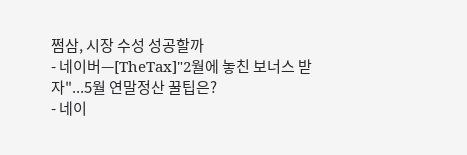쩜삼, 시장 수성 성공할까
- 네이버—[TheTax]"2월에 놓친 보너스 받자"...5월 연말정산 꿀팁은?
- 네이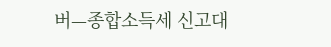버—종합소득세 신고대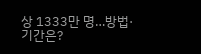상 1333만 명…방법·기간은?